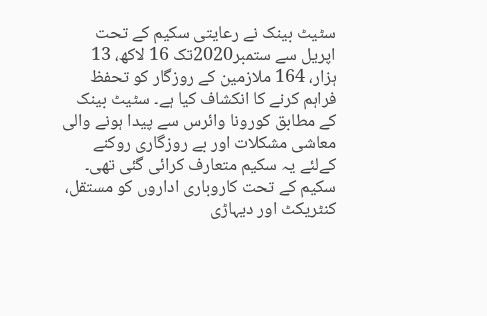سٹیٹ بینک نے رعایتی سکیم کے تحت اپریل سے ستمبر2020تک 16 لاکھ، 13 ہزار، 164 ملازمین کے روزگار کو تحفظ فراہم کرنے کا انکشاف کیا ہے۔ سٹیٹ بینک کے مطابق کورونا وائرس سے پیدا ہونے والی معاشی مشکلات اور بے روزگاری روکنے کےلئے یہ سکیم متعارف کرائی گئی تھی۔ سکیم کے تحت کاروباری اداروں کو مستقل، کنٹریکٹ اور دیہاڑی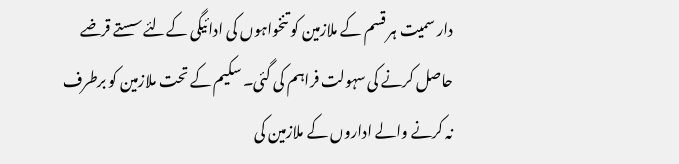دار سمیت ہر قسم کے ملازمین کو تنخواہوں کی ادائیگی کےلئے سستے قرضے حاصل کرنے کی سہولت فراہم کی گئی۔ سکیم کے تحت ملازمین کو برطرف نہ کرنے والے اداروں کے ملازمین کی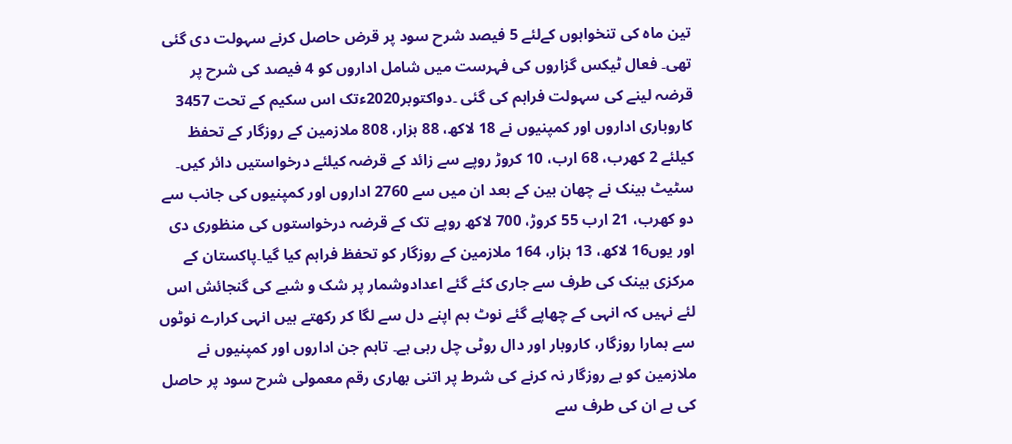تین ماہ کی تنخواہوں کےلئے 5 فیصد شرح سود پر قرض حاصل کرنے سہولت دی گئی تھی۔ فعال ٹیکس گزاروں کی فہرست میں شامل اداروں کو 4 فیصد کی شرح پر قرضہ لینے کی سہولت فراہم کی گئی ۔دواکتوبر2020ءتک اس سکیم کے تحت 3457 کاروباری اداروں اور کمپنیوں نے 18 لاکھ، 88 ہزار، 808 ملازمین کے روزگار کے تحفظ کیلئے 2 کھرب، 68 ارب، 10 کروڑ روپے سے زائد کے قرضہ کیلئے درخواستیں دائر کیں۔ سٹیٹ بینک نے چھان بین کے بعد ان میں سے 2760 اداروں اور کمپنیوں کی جانب سے دو کھرب، 21 ارب 55 کروڑ، 700 لاکھ روپے تک کے قرضہ درخواستوں کی منظوری دی اور یوں16 لاکھ، 13 ہزار، 164 ملازمین کے روزگار کو تحفظ فراہم کیا گیا۔پاکستان کے مرکزی بینک کی طرف سے جاری کئے گئے اعدادوشمار پر شک و شبے کی گنجائش اس لئے نہیں کہ انہی کے چھاپے گئے نوٹ ہم اپنے دل سے لگا کر رکھتے ہیں انہی کرارے نوٹوں سے ہمارا روزگار، کاروبار اور دال روٹی چل رہی ہے۔ تاہم جن اداروں اور کمپنیوں نے ملازمین کو بے روزگار نہ کرنے کی شرط پر اتنی بھاری رقم معمولی شرح سود پر حاصل کی ہے ان کی طرف سے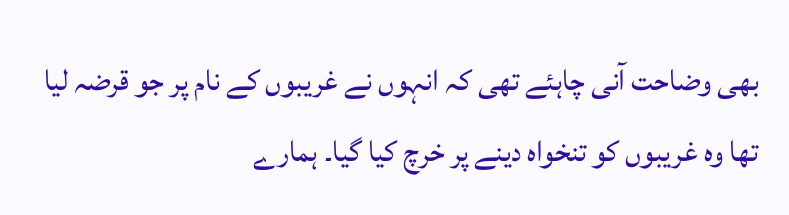بھی وضاحت آنی چاہئے تھی کہ انہوں نے غریبوں کے نام پر جو قرضہ لیا تھا وہ غریبوں کو تنخواہ دینے پر خرچ کیا گیا۔ ہمارے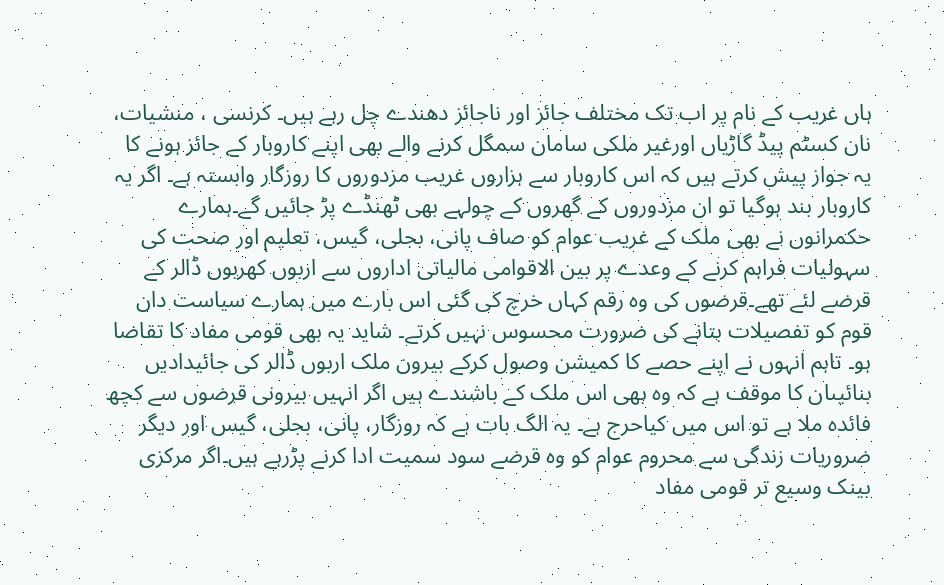ہاں غریب کے نام پر اب تک مختلف جائز اور ناجائز دھندے چل رہے ہیں۔ کرنسی ، منشیات، نان کسٹم پیڈ گاڑیاں اورغیر ملکی سامان سمگل کرنے والے بھی اپنے کاروبار کے جائز ہونے کا یہ جواز پیش کرتے ہیں کہ اس کاروبار سے ہزاروں غریب مزدوروں کا روزگار وابستہ ہے۔ اگر یہ کاروبار بند ہوگیا تو ان مزدوروں کے گھروں کے چولہے بھی ٹھنڈے پڑ جائیں گے۔ہمارے حکمرانوں نے بھی ملک کے غریب عوام کو صاف پانی، بجلی، گیس، تعلیم اور صحت کی سہولیات فراہم کرنے کے وعدے پر بین الاقوامی مالیاتی اداروں سے اربوں کھربوں ڈالر کے قرضے لئے تھے۔قرضوں کی وہ رقم کہاں خرچ کی گئی اس بارے میں ہمارے سیاست دان قوم کو تفصیلات بتانے کی ضرورت محسوس نہیں کرتے۔ شاید یہ بھی قومی مفاد کا تقاضا ہو۔ تاہم انہوں نے اپنے حصے کا کمیشن وصول کرکے بیرون ملک اربوں ڈالر کی جائیدادیں بنائیںان کا موقف ہے کہ وہ بھی اس ملک کے باشندے ہیں اگر انہیں بیرونی قرضوں سے کچھ فائدہ ملا ہے تو اس میں کیاحرج ہے۔ یہ الگ بات ہے کہ روزگار، پانی، بجلی، گیس اور دیگر ضروریات زندگی سے محروم عوام کو وہ قرضے سود سمیت ادا کرنے پڑرہے ہیں۔اگر مرکزی بینک وسیع تر قومی مفاد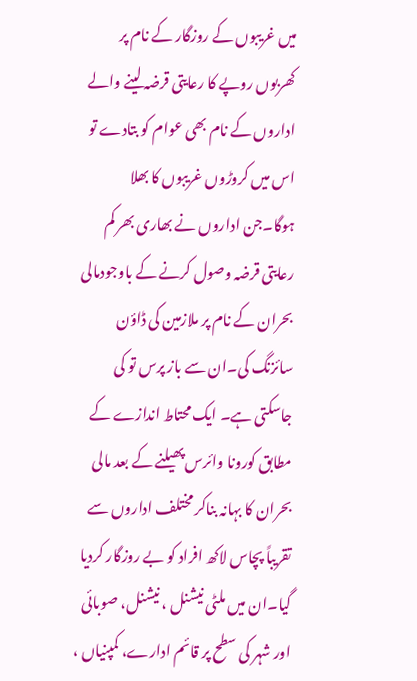میں غریبوں کے روزگار کے نام پر کھربوں روپے کا رعایتی قرضہ لینے والے اداروں کے نام بھی عوام کو بتادے تو اس میں کروڑوں غریبوں کا بھلا ہوگا۔جن اداروں نے بھاری بھر کم رعایتی قرضہ وصول کرنے کے باوجودمالی بحران کے نام پر ملازمین کی ڈاؤن سائزنگ کی۔ان سے باز پرس تو کی جاسکتی ہے۔ ایک محتاط اندازے کے مطابق کورونا وائرس پھیلنے کے بعد مالی بحران کا بہانہ بناکر مختلف اداروں سے تقریباً پچاس لاکھ افراد کو بے روزگار کردیا گیا۔ان میں ملٹی نیشنل ، نیشنل، صوبائی اور شہر کی سطح پر قائم ادارے، کمپنیاں ،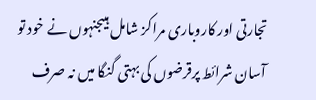تجارتی اور کاروباری مراکز شامل ہیںجنہوں نے خود تو آسان شرائط پرقرضوں کی بہتی گنگا میں نہ صرف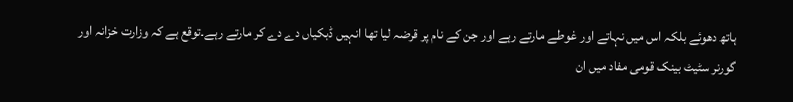ہاتھ دھوئے بلکہ اس میں نہاتے اور غوطے مارتے رہے اور جن کے نام پر قرضہ لیا تھا انہیں ڈبکیاں دے دے کر مارتے رہے۔توقع ہے کہ وزارت خزانہ اور گورنر سٹیٹ بینک قومی مفاد میں ان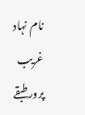نام نہاد غریب پرور طبقے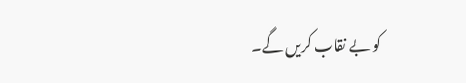کو بے نقاب کریں گے۔